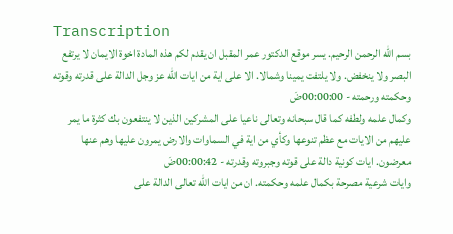Transcription
بسم الله الرحمن الرحيم. يسر موقع الدكتور عمر المقبل ان يقدم لكم هذه المادة اخوة الايمان لا يرتفع البصر ولا ينخفض. ولا يلتفت يمينا وشمالا. الا على اية من ايات الله عز وجل الدالة على قدرته وقوته وحكمته ورحمته - 00:00:00ضَ
وكمال علمه ولطفه كما قال سبحانه وتعالى ناعيا على المشركين الذين لا ينتفعون بك كثرة ما يمر عليهم من الايات مع عظم تنوعها وكأي من اية في السماوات والارض يمرون عليها وهم عنها معرضون. ايات كونية دالة على قوته وجبروته وقدرته - 00:00:42ضَ
وايات شرعية مصرحة بكمال علمه وحكمته. ان من ايات الله تعالى الدالة على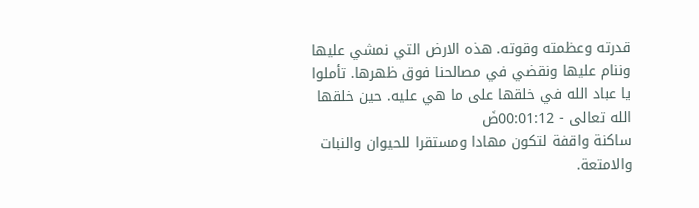قدرته وعظمته وقوته. هذه الارض التي نمشي عليها وننام عليها ونقضي في مصالحنا فوق ظهرها. تأملوا يا عباد الله في خلقها على ما هي عليه. حين خلقها الله تعالى - 00:01:12ضَ
ساكنة واقفة لتكون مهادا ومستقرا للحيوان والنبات والامتعة.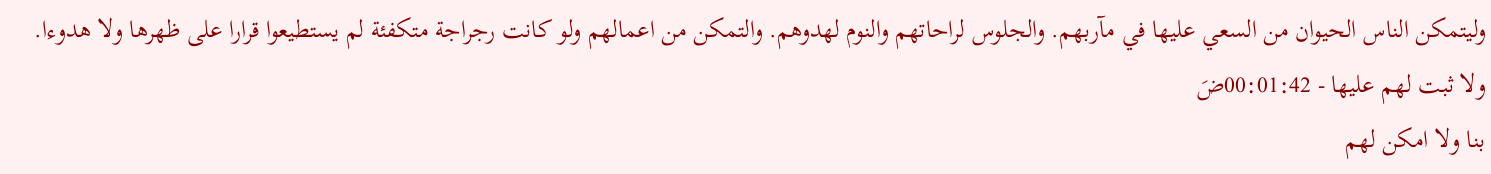وليتمكن الناس الحيوان من السعي عليها في مآربهم. والجلوس لراحاتهم والنوم لهدوهم. والتمكن من اعمالهم ولو كانت رجراجة متكفئة لم يستطيعوا قرارا على ظهرها ولا هدوءا. ولا ثبت لهم عليها - 00:01:42ضَ
بنا ولا امكن لهم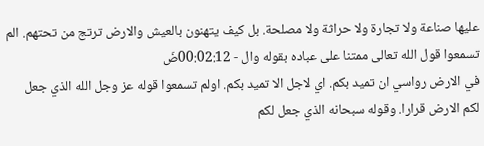عليها صناعة ولا تجارة ولا حراثة ولا مصلحة. بل كيف يتهنون بالعيش والارض ترتج من تحتهم. الم تسمعوا قول الله تعالى ممتنا على عباده بقوله وال - 00:02:12ضَ
في الارض رواسي ان تميد بكم. اي لاجل الا تميد بكم. اولم تسمعوا قوله عز وجل الله الذي جعل لكم الارض قرارا. وقوله سبحانه الذي جعل لكم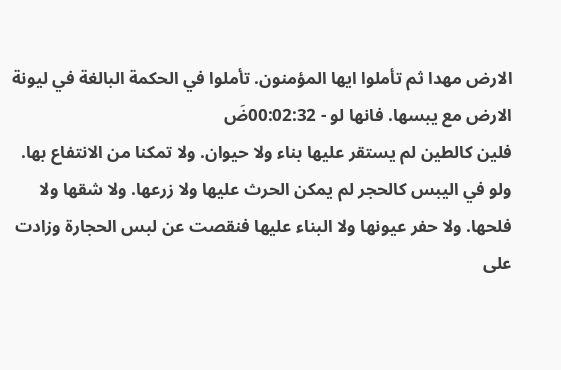الارض مهدا ثم تأملوا ايها المؤمنون. تأملوا في الحكمة البالغة في ليونة الارض مع يبسها. فانها لو - 00:02:32ضَ
فلين كالطين لم يستقر عليها بناء ولا حيوان. ولا تمكنا من الانتفاع بها. ولو في اليبس كالحجر لم يمكن الحرث عليها ولا زرعها. ولا شقها ولا فلحها. ولا حفر عيونها ولا البناء عليها فنقصت عن لبس الحجارة وزادت على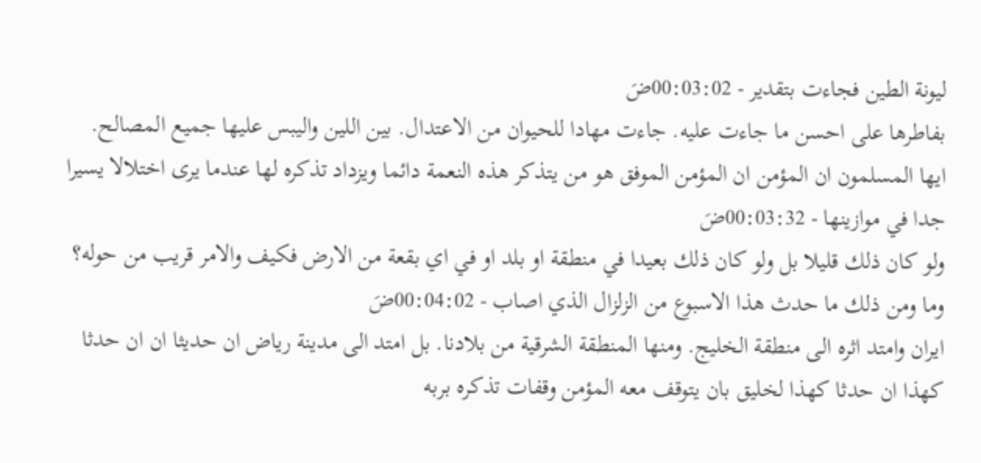ليونة الطين فجاءت بتقدير - 00:03:02ضَ
بفاطرها على احسن ما جاءت عليه. جاءت مهادا للحيوان من الاعتدال. بين اللين واليبس عليها جميع المصالح. ايها المسلمون ان المؤمن ان المؤمن الموفق هو من يتذكر هذه النعمة دائما ويزداد تذكره لها عندما يرى اختلالا يسيرا جدا في موازينها - 00:03:32ضَ
ولو كان ذلك قليلا بل ولو كان ذلك بعيدا في منطقة او بلد او في اي بقعة من الارض فكيف والامر قريب من حوله؟ وما ومن ذلك ما حدث هذا الاسبوع من الزلزال الذي اصاب - 00:04:02ضَ
ايران وامتد اثره الى منطقة الخليج. ومنها المنطقة الشرقية من بلادنا. بل امتد الى مدينة رياض ان حديثا ان ان حدثا كهذا ان حدثا كهذا لخليق بان يتوقف معه المؤمن وقفات تذكره بربه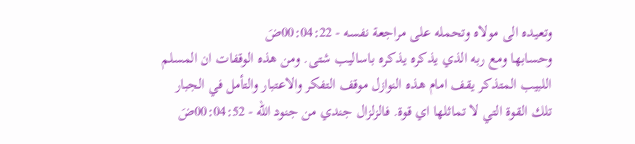وتعيده الى مولاه وتحمله على مراجعة نفسه - 00:04:22ضَ
وحسابها ومع ربه الذي يذكره يذكره باساليب شتى. ومن هذه الوقفات ان المسلم اللبيب المتذكر يقف امام هذه النوازل موقف التفكر والاعتبار والتأمل في الجبار تلك القوة التي لا تماثلها اي قوة. فالزلزال جندي من جنود الله - 00:04:52ضَ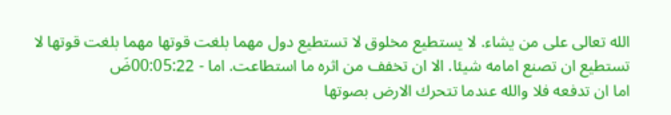الله تعالى على من يشاء. لا يستطيع مخلوق لا تستطيع دول مهما بلغت قوتها مهما بلغت قوتها لا تستطيع ان تصنع امامه شيئا. الا ان تخفف من اثره ما استطاعت. اما - 00:05:22ضَ
اما ان تدفعه فلا والله عندما تتحرك الارض بصوتها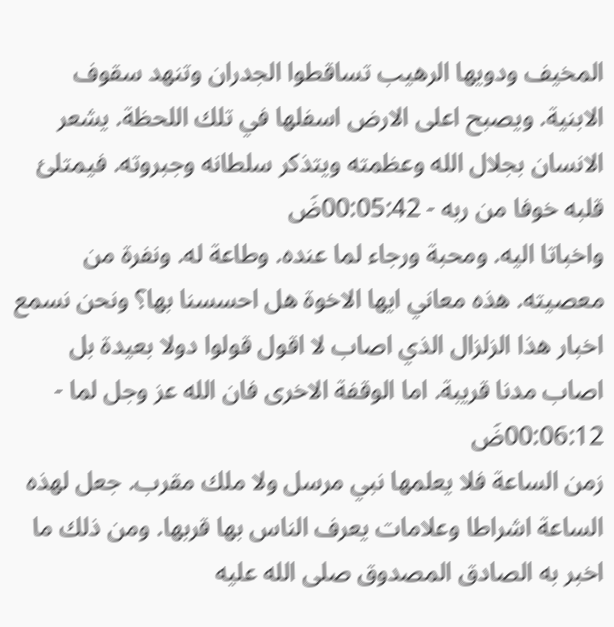المخيف ودويها الرهيب تساقطوا الجدران وتنهد سقوف الابنية. ويصبح اعلى الارض اسفلها في تلك اللحظة. يشعر الانسان بجلال الله وعظمته ويتذكر سلطانه وجبروته. فيمتلئ قلبه خوفا من ربه - 00:05:42ضَ
واخباتا اليه. ومحبة ورجاء لما عنده. وطاعة له. ونفرة من معصيته. هذه معاني ايها الاخوة هل احسسنا بها؟ ونحن نسمع اخبار هذا الزلزال الذي اصاب لا اقول قولوا دولا بعيدة بل اصاب مدنا قريبة. اما الوقفة الاخرى فان الله عز وجل لما - 00:06:12ضَ
زمن الساعة فلا يعلمها نبي مرسل ولا ملك مقرب. جعل لهذه الساعة اشراطا وعلامات يعرف الناس بها قربها. ومن ذلك ما اخبر به الصادق المصدوق صلى الله عليه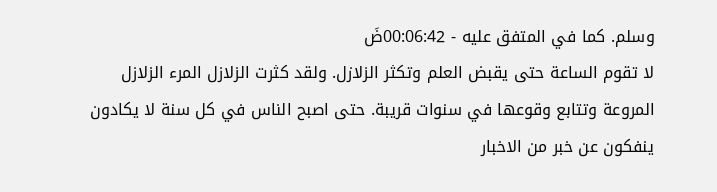وسلم. كما في المتفق عليه - 00:06:42ضَ
لا تقوم الساعة حتى يقبض العلم وتكثر الزلازل. ولقد كثرت الزلازل المرء الزلازل المروعة وتتابع وقوعها في سنوات قريبة. حتى اصبح الناس في كل سنة لا يكادون ينفكون عن خبر من الاخبار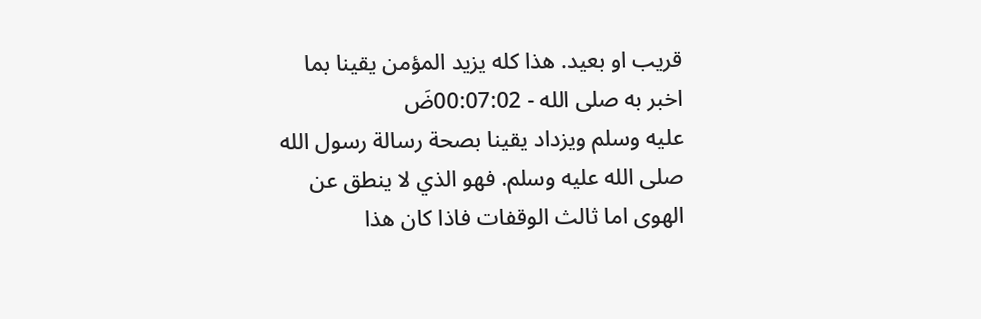قريب او بعيد. هذا كله يزيد المؤمن يقينا بما اخبر به صلى الله - 00:07:02ضَ
عليه وسلم ويزداد يقينا بصحة رسالة رسول الله صلى الله عليه وسلم. فهو الذي لا ينطق عن الهوى اما ثالث الوقفات فاذا كان هذا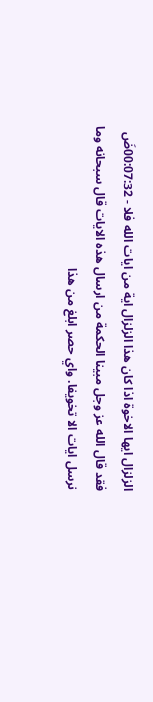الزلزال ايها الاخوة اذا كان هذا الزلزال اية من ايات الله فلا - 00:07:32ضَ
فقد قال الله عز وجل مبينا الحكمة من ارسال هذه الايات قال سبحانه وما نرسل ايات الا تخويفا. واي حصر ابلغ من هذا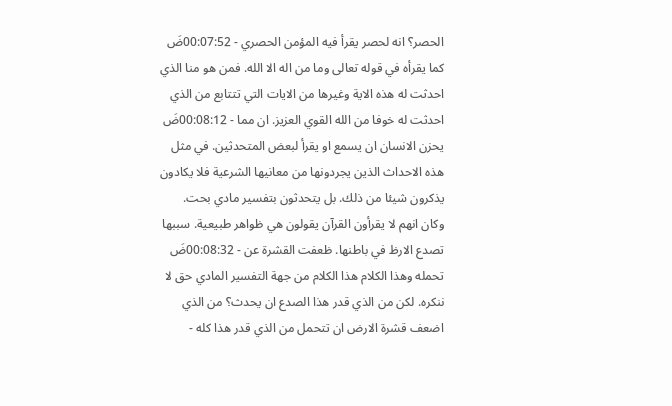الحصر؟ انه لحصر يقرأ فيه المؤمن الحصري - 00:07:52ضَ
كما يقرأه في قوله تعالى وما من اله الا الله. فمن هو منا الذي احدثت له هذه الاية وغيرها من الايات التي تتتابع من الذي احدثت له خوفا من الله القوي العزيز. ان مما - 00:08:12ضَ
يحزن الانسان ان يسمع او يقرأ لبعض المتحدثين. في مثل هذه الاحداث الذين يجردونها من معانيها الشرعية فلا يكادون يذكرون شيئا من ذلك. بل يتحدثون بتفسير مادي بحت. وكان انهم لا يقرأون القرآن يقولون هي ظواهر طبيعية. سببها تصدع الارظ في باطنها. ظعفت القشرة عن - 00:08:32ضَ
تحمله وهذا الكلام هذا الكلام من جهة التفسير المادي حق لا ننكره. لكن من الذي قدر هذا الصدع ان يحدث؟ من الذي اضعف قشرة الارض ان تتحمل من الذي قدر هذا كله -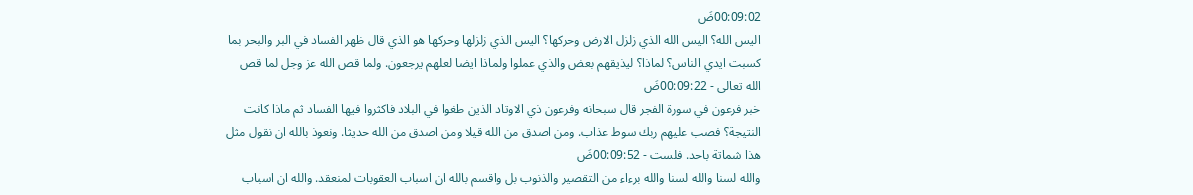00:09:02ضَ
اليس الله؟ اليس الله الذي زلزل الارض وحركها؟ اليس الذي زلزلها وحركها هو الذي قال ظهر الفساد في البر والبحر بما كسبت ايدي الناس؟ لماذا؟ ليذيقهم بعض والذي عملوا ولماذا ايضا لعلهم يرجعون. ولما قص الله عز وجل لما قص الله تعالى - 00:09:22ضَ
خبر فرعون في سورة الفجر قال سبحانه وفرعون ذي الاوتاد الذين طغوا في البلاد فاكثروا فيها الفساد ثم ماذا كانت النتيجة؟ فصب عليهم ربك سوط عذاب. ومن اصدق من الله قيلا ومن اصدق من الله حديثا. ونعوذ بالله ان نقول مثل هذا شماتة باحد. فلست - 00:09:52ضَ
والله لسنا والله لسنا والله برءاء من التقصير والذنوب بل واقسم بالله ان اسباب العقوبات لمنعقد. والله ان اسباب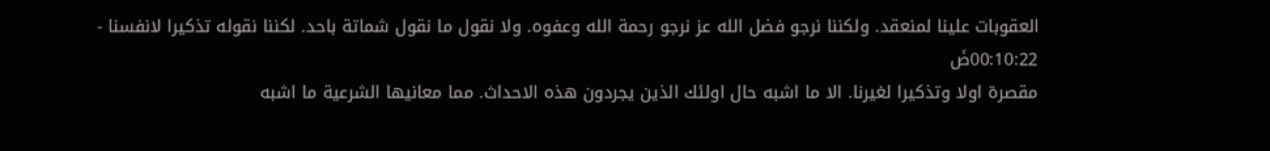العقوبات علينا لمنعقد. ولكننا نرجو فضل الله عز نرجو رحمة الله وعفوه. ولا نقول ما نقول شماتة باحد. لكننا نقوله تذكيرا لانفسنا - 00:10:22ضَ
مقصرة اولا وتذكيرا لغيرنا. الا ما اشبه حال اولئك الذين يجردون هذه الاحداث. مما معانيها الشرعية ما اشبه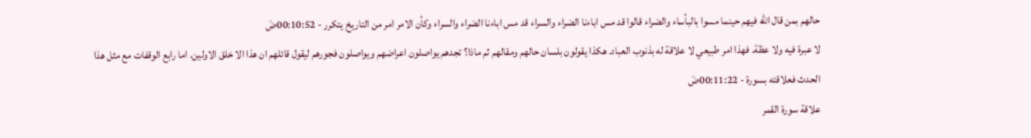حالهم بمن قال الله فيهم حينما مسوا بالبأساء والضراء قالوا قد مس اباءنا الضراء والسراء قد مس اباءنا الضراء والسراء وكأن الامر امر من التاريخ يتكرر - 00:10:52ضَ
لا عبرة فيه ولا عظة. فهذا امر طبيعي لا علاقة له بذنوب العباد. هكذا يقولون بلسان حالهم ومقالهم ثم ماذا؟ تجدهم يواصلون اعراضهم ويواصلون فجورهم ليقول قائلهم ان هذا الا خلق الاولين. اما رابع الوقفات مع مثل هذا الحدث فعلاقته بسورة - 00:11:22ضَ
علاقة سورة القمر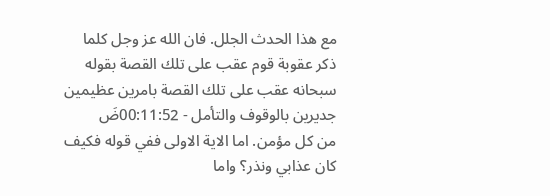مع هذا الحدث الجلل. فان الله عز وجل كلما ذكر عقوبة قوم عقب على تلك القصة بقوله سبحانه عقب على تلك القصة بامرين عظيمين جديرين بالوقوف والتأمل - 00:11:52ضَ
من كل مؤمن. اما الاية الاولى ففي قوله فكيف كان عذابي ونذر؟ واما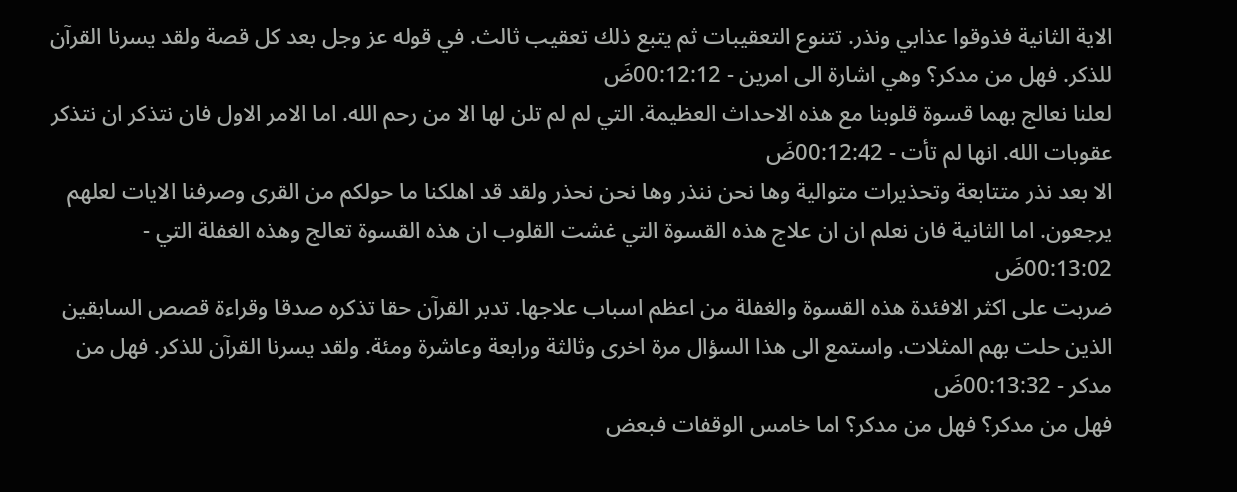الاية الثانية فذوقوا عذابي ونذر. تتنوع التعقيبات ثم يتبع ذلك تعقيب ثالث. في قوله عز وجل بعد كل قصة ولقد يسرنا القرآن للذكر. فهل من مدكر؟ وهي اشارة الى امرين - 00:12:12ضَ
لعلنا نعالج بهما قسوة قلوبنا مع هذه الاحداث العظيمة. التي لم لم تلن لها الا من رحم الله. اما الامر الاول فان نتذكر ان نتذكر عقوبات الله. انها لم تأت - 00:12:42ضَ
الا بعد نذر متتابعة وتحذيرات متوالية وها نحن ننذر وها نحن نحذر ولقد قد اهلكنا ما حولكم من القرى وصرفنا الايات لعلهم يرجعون. اما الثانية فان نعلم ان ان علاج هذه القسوة التي غشت القلوب ان هذه القسوة تعالج وهذه الغفلة التي - 00:13:02ضَ
ضربت على اكثر الافئدة هذه القسوة والغفلة من اعظم اسباب علاجها. تدبر القرآن حقا تذكره صدقا وقراءة قصص السابقين الذين حلت بهم المثلات. واستمع الى هذا السؤال مرة اخرى وثالثة ورابعة وعاشرة ومئة. ولقد يسرنا القرآن للذكر. فهل من مدكر - 00:13:32ضَ
فهل من مدكر؟ فهل من مدكر؟ اما خامس الوقفات فبعض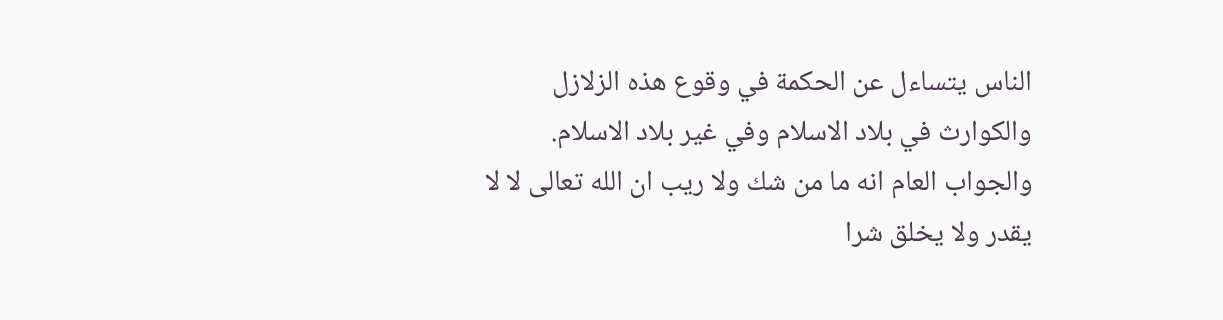الناس يتساءل عن الحكمة في وقوع هذه الزلازل والكوارث في بلاد الاسلام وفي غير بلاد الاسلام. والجواب العام انه ما من شك ولا ريب ان الله تعالى لا لا يقدر ولا يخلق شرا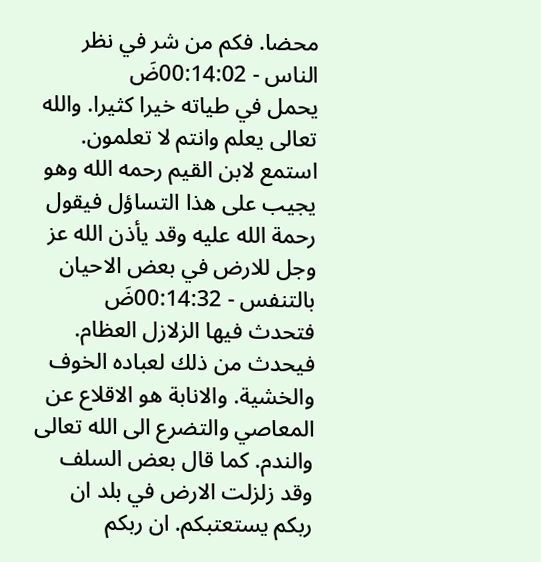محضا. فكم من شر في نظر الناس - 00:14:02ضَ
يحمل في طياته خيرا كثيرا. والله تعالى يعلم وانتم لا تعلمون. استمع لابن القيم رحمه الله وهو يجيب على هذا التساؤل فيقول رحمة الله عليه وقد يأذن الله عز وجل للارض في بعض الاحيان بالتنفس - 00:14:32ضَ
فتحدث فيها الزلازل العظام. فيحدث من ذلك لعباده الخوف والخشية. والانابة هو الاقلاع عن المعاصي والتضرع الى الله تعالى والندم. كما قال بعض السلف وقد زلزلت الارض في بلد ان ربكم يستعتبكم. ان ربكم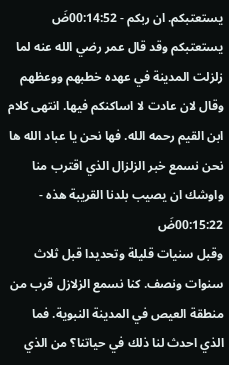يستعتبكم. ان ربكم - 00:14:52ضَ
يستعتبكم وقد قال عمر رضي الله عنه لما زلزلت المدينة في عهده خطبهم ووعظهم وقال لان عادت لا اساكنكم فيها. انتهى كلام ابن القيم رحمه الله. فها نحن يا عباد الله ها نحن نسمع خبر الزلزال الذي اقترب منا واوشك ان يصيب بلدنا القريبة هذه - 00:15:22ضَ
وقبل سنيات قليلة وتحديدا قبل ثلاث سنوات ونصف. كنا نسمع الزلازل قرب من منطقة العيص في المدينة النبوية. فما الذي احدث لنا ذلك في حياتنا؟ من الذي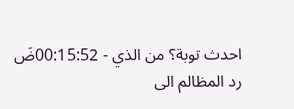احدث توبة؟ من الذي - 00:15:52ضَ
رد المظالم الى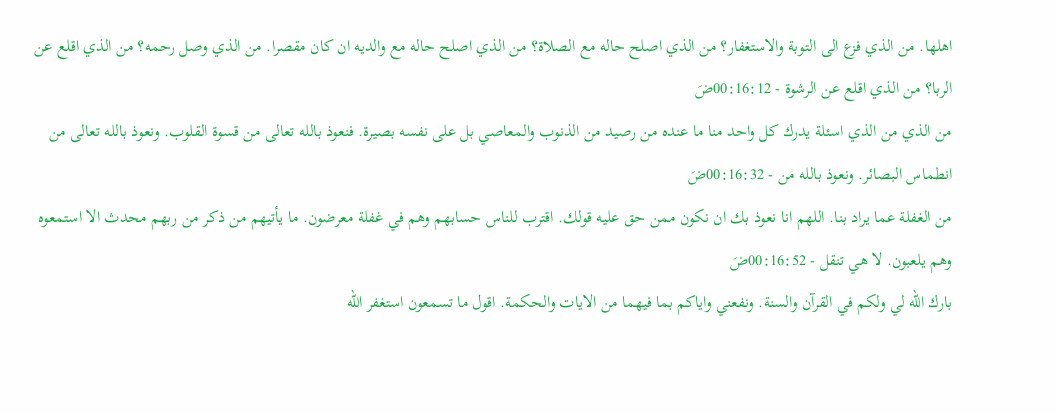اهلها. من الذي فزع الى التوبة والاستغفار؟ من الذي اصلح حاله مع الصلاة؟ من الذي اصلح حاله مع والديه ان كان مقصرا. من الذي وصل رحمه؟ من الذي اقلع عن الربا؟ من الذي اقلع عن الرشوة - 00:16:12ضَ
من الذي من الذي اسئلة يدرك كل واحد منا ما عنده من رصيد من الذنوب والمعاصي بل على نفسه بصيرة. فنعوذ بالله تعالى من قسوة القلوب. ونعوذ بالله تعالى من انطماس البصائر. ونعوذ بالله من - 00:16:32ضَ
من الغفلة عما يراد بنا. اللهم انا نعوذ بك ان نكون ممن حق عليه قولك. اقترب للناس حسابهم وهم في غفلة معرضون. ما يأتيهم من ذكر من ربهم محدث الا استمعوه وهم يلعبون. لا هي تنقل - 00:16:52ضَ
بارك الله لي ولكم في القرآن والسنة. ونفعني واياكم بما فيهما من الايات والحكمة. اقول ما تسمعون استغفر الله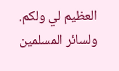العظيم لي ولكم. ولسائر المسلمين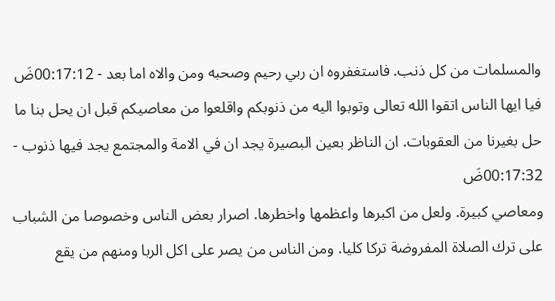والمسلمات من كل ذنب. فاستغفروه ان ربي رحيم وصحبه ومن والاه اما بعد - 00:17:12ضَ
فيا ايها الناس اتقوا الله تعالى وتوبوا اليه من ذنوبكم واقلعوا من معاصيكم قبل ان يحل بنا ما حل بغيرنا من العقوبات. ان الناظر بعين البصيرة يجد ان في الامة والمجتمع يجد فيها ذنوب - 00:17:32ضَ
ومعاصي كبيرة. ولعل من اكبرها واعظمها واخطرها. اصرار بعض الناس وخصوصا من الشباب على ترك الصلاة المفروضة تركا كليا. ومن الناس من يصر على اكل الربا ومنهم من يقع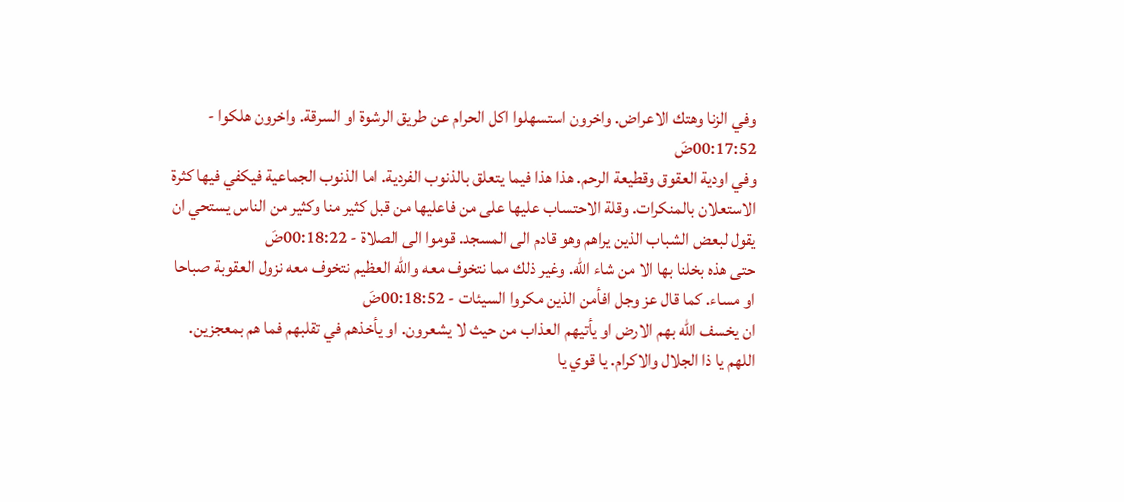وفي الزنا وهتك الاعراض. واخرون استسهلوا اكل الحرام عن طريق الرشوة او السرقة. واخرون هلكوا - 00:17:52ضَ
وفي اودية العقوق وقطيعة الرحم. هذا هذا فيما يتعلق بالذنوب الفردية. اما الذنوب الجماعية فيكفي فيها كثرة الاستعلان بالمنكرات. وقلة الاحتساب عليها على من فاعليها من قبل كثير منا وكثير من الناس يستحي ان يقول لبعض الشباب الذين يراهم وهو قادم الى المسجد. قوموا الى الصلاة - 00:18:22ضَ
حتى هذه بخلنا بها الا من شاء الله. وغير ذلك مما نتخوف معه والله العظيم نتخوف معه نزول العقوبة صباحا او مساء. كما قال عز وجل افأمن الذين مكروا السيئات - 00:18:52ضَ
ان يخسف الله بهم الارض او يأتيهم العذاب من حيث لا يشعرون. او يأخذهم في تقلبهم فما هم بمعجزين. اللهم يا ذا الجلال والاكرام. يا قوي يا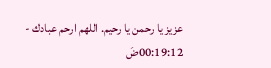عزيز يا رحمن يا رحيم. اللهم ارحم عبادك - 00:19:12ضَ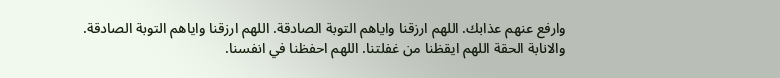وارفع عنهم عذابك. اللهم ارزقنا واياهم التوبة الصادقة. اللهم ارزقنا واياهم التوبة الصادقة. والانابة الحقة اللهم ايقظنا من غفلتنا. اللهم احفظنا في انفسنا.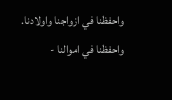واحفظنا في ازواجنا واولادنا. واحفظنا في اموالنا -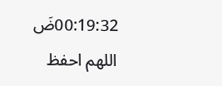00:19:32ضَ
اللهم احفظ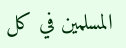المسلمين في كل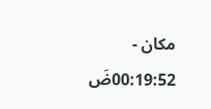مكان - 00:19:52ضَ